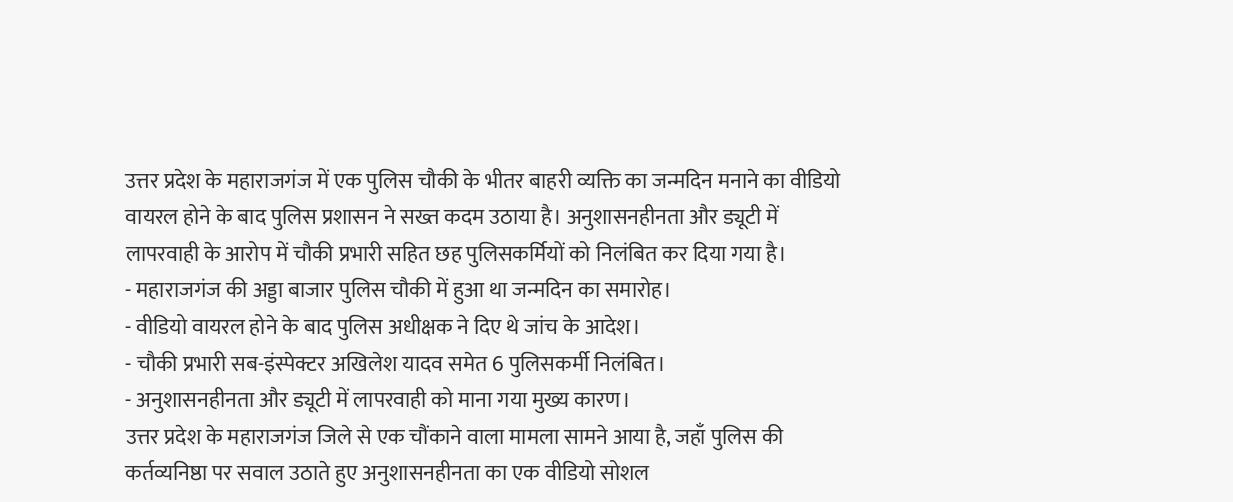उत्तर प्रदेश के महाराजगंज में एक पुलिस चौकी के भीतर बाहरी व्यक्ति का जन्मदिन मनाने का वीडियो वायरल होने के बाद पुलिस प्रशासन ने सख्त कदम उठाया है। अनुशासनहीनता और ड्यूटी में लापरवाही के आरोप में चौकी प्रभारी सहित छह पुलिसकर्मियों को निलंबित कर दिया गया है।
- महाराजगंज की अड्डा बाजार पुलिस चौकी में हुआ था जन्मदिन का समारोह।
- वीडियो वायरल होने के बाद पुलिस अधीक्षक ने दिए थे जांच के आदेश।
- चौकी प्रभारी सब-इंस्पेक्टर अखिलेश यादव समेत 6 पुलिसकर्मी निलंबित।
- अनुशासनहीनता और ड्यूटी में लापरवाही को माना गया मुख्य कारण।
उत्तर प्रदेश के महाराजगंज जिले से एक चौंकाने वाला मामला सामने आया है, जहाँ पुलिस की कर्तव्यनिष्ठा पर सवाल उठाते हुए अनुशासनहीनता का एक वीडियो सोशल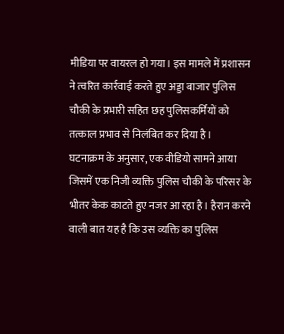मीडिया पर वायरल हो गया। इस मामले में प्रशासन ने त्वरित कार्रवाई करते हुए अड्डा बाजार पुलिस चौकी के प्रभारी सहित छह पुलिसकर्मियों को तत्काल प्रभाव से निलंबित कर दिया है।
घटनाक्रम के अनुसार, एक वीडियो सामने आया जिसमें एक निजी व्यक्ति पुलिस चौकी के परिसर के भीतर केक काटते हुए नजर आ रहा है। हैरान करने वाली बात यह है कि उस व्यक्ति का पुलिस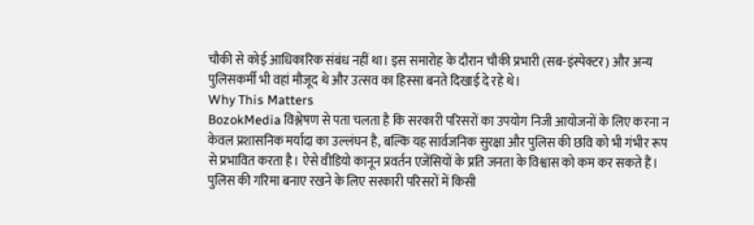चौकी से कोई आधिकारिक संबंध नहीं था। इस समारोह के दौरान चौकी प्रभारी (सब-इंस्पेक्टर) और अन्य पुलिसकर्मी भी वहां मौजूद थे और उत्सव का हिस्सा बनते दिखाई दे रहे थे।
Why This Matters
BozokMedia विश्लेषण से पता चलता है कि सरकारी परिसरों का उपयोग निजी आयोजनों के लिए करना न केवल प्रशासनिक मर्यादा का उल्लंघन है, बल्कि यह सार्वजनिक सुरक्षा और पुलिस की छवि को भी गंभीर रूप से प्रभावित करता है। ऐसे वीडियो कानून प्रवर्तन एजेंसियों के प्रति जनता के विश्वास को कम कर सकते हैं।
पुलिस की गरिमा बनाए रखने के लिए सरकारी परिसरों में किसी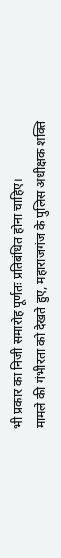भी प्रकार का निजी समारोह पूर्णतः प्रतिबंधित होना चाहिए।
मामले की गंभीरता को देखते हुए, महाराजगंज के पुलिस अधीक्षक शक्ति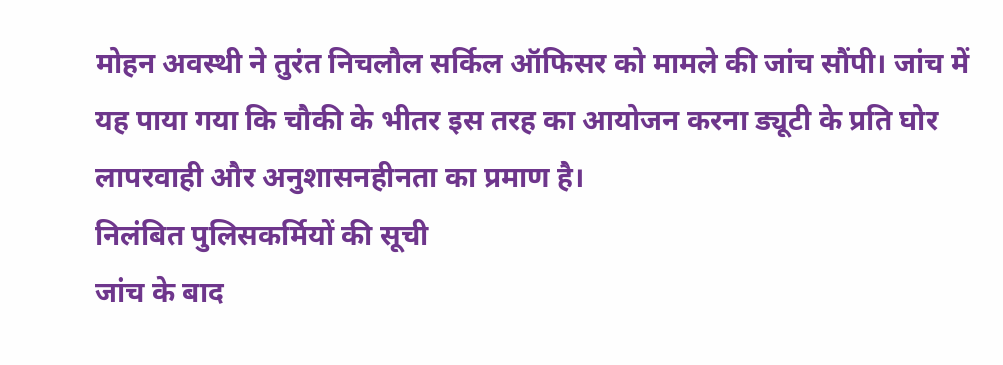मोहन अवस्थी ने तुरंत निचलौल सर्किल ऑफिसर को मामले की जांच सौंपी। जांच में यह पाया गया कि चौकी के भीतर इस तरह का आयोजन करना ड्यूटी के प्रति घोर लापरवाही और अनुशासनहीनता का प्रमाण है।
निलंबित पुलिसकर्मियों की सूची
जांच के बाद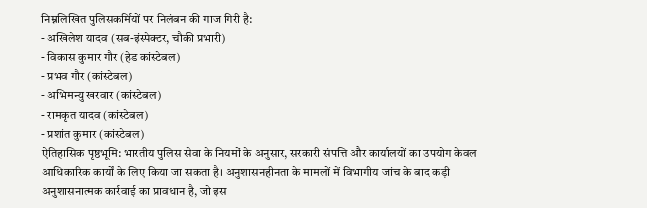निम्नलिखित पुलिसकर्मियों पर निलंबन की गाज गिरी है:
- अखिलेश यादव (सब-इंस्पेक्टर, चौकी प्रभारी)
- विकास कुमार गौर (हेड कांस्टेबल)
- प्रभव गौर (कांस्टेबल)
- अभिमन्यु खरवार (कांस्टेबल)
- रामकृत यादव (कांस्टेबल)
- प्रशांत कुमार (कांस्टेबल)
ऐतिहासिक पृष्ठभूमि: भारतीय पुलिस सेवा के नियमों के अनुसार, सरकारी संपत्ति और कार्यालयों का उपयोग केवल आधिकारिक कार्यों के लिए किया जा सकता है। अनुशासनहीनता के मामलों में विभागीय जांच के बाद कड़ी अनुशासनात्मक कार्रवाई का प्रावधान है, जो इस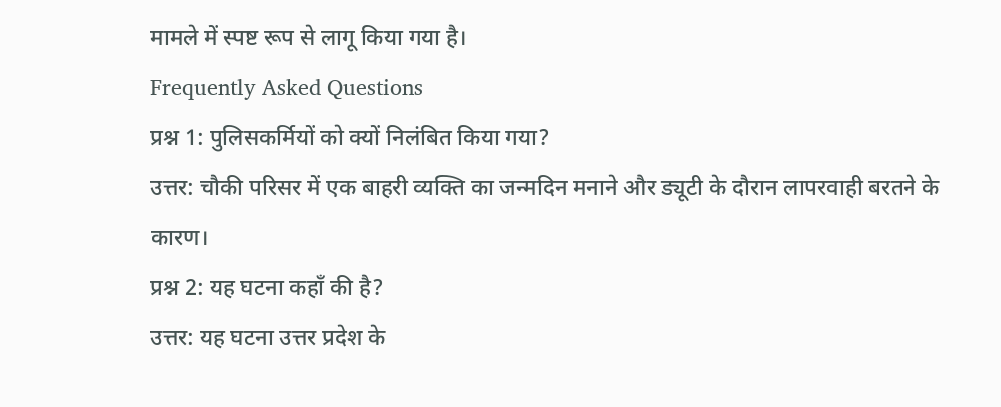मामले में स्पष्ट रूप से लागू किया गया है।
Frequently Asked Questions
प्रश्न 1: पुलिसकर्मियों को क्यों निलंबित किया गया?
उत्तर: चौकी परिसर में एक बाहरी व्यक्ति का जन्मदिन मनाने और ड्यूटी के दौरान लापरवाही बरतने के कारण।
प्रश्न 2: यह घटना कहाँ की है?
उत्तर: यह घटना उत्तर प्रदेश के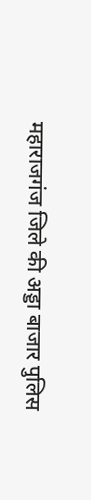महाराजगंज जिले की अड्डा बाजार पुलिस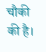चौकी की है।